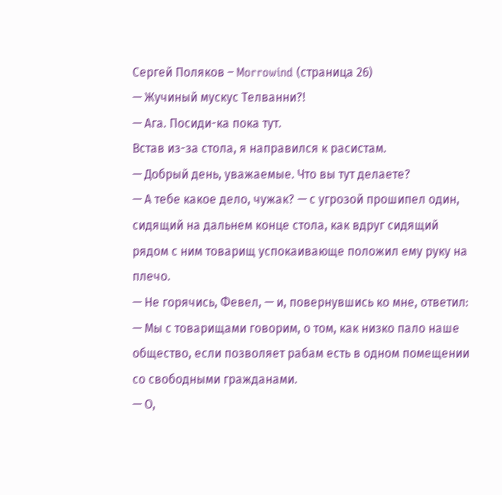Сергей Поляков – Morrowind (страница 26)
— Жучиный мускус Телванни?!
— Ага. Посиди-ка пока тут.
Встав из-за стола, я направился к расистам.
— Добрый день, уважаемые. Что вы тут делаете?
— А тебе какое дело, чужак? — с угрозой прошипел один, сидящий на дальнем конце стола, как вдруг сидящий рядом с ним товарищ успокаивающе положил ему руку на плечо.
— Не горячись, Февел, — и, повернувшись ко мне, ответил: — Мы с товарищами говорим, о том, как низко пало наше общество, если позволяет рабам есть в одном помещении со свободными гражданами.
— О,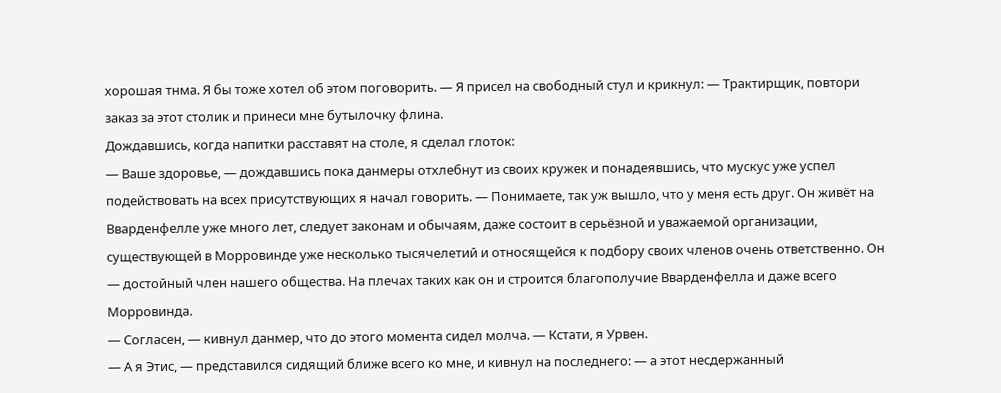хорошая тнма. Я бы тоже хотел об этом поговорить. — Я присел на свободный стул и крикнул: — Трактирщик, повтори заказ за этот столик и принеси мне бутылочку флина.
Дождавшись, когда напитки расставят на столе, я сделал глоток:
— Ваше здоровье, — дождавшись пока данмеры отхлебнут из своих кружек и понадеявшись, что мускус уже успел подействовать на всех присутствующих я начал говорить. — Понимаете, так уж вышло, что у меня есть друг. Он живёт на Вварденфелле уже много лет, следует законам и обычаям, даже состоит в серьёзной и уважаемой организации, существующей в Морровинде уже несколько тысячелетий и относящейся к подбору своих членов очень ответственно. Он — достойный член нашего общества. На плечах таких как он и строится благополучие Вварденфелла и даже всего Морровинда.
— Согласен, — кивнул данмер, что до этого момента сидел молча. — Кстати, я Урвен.
— А я Этис, — представился сидящий ближе всего ко мне, и кивнул на последнего: — а этот несдержанный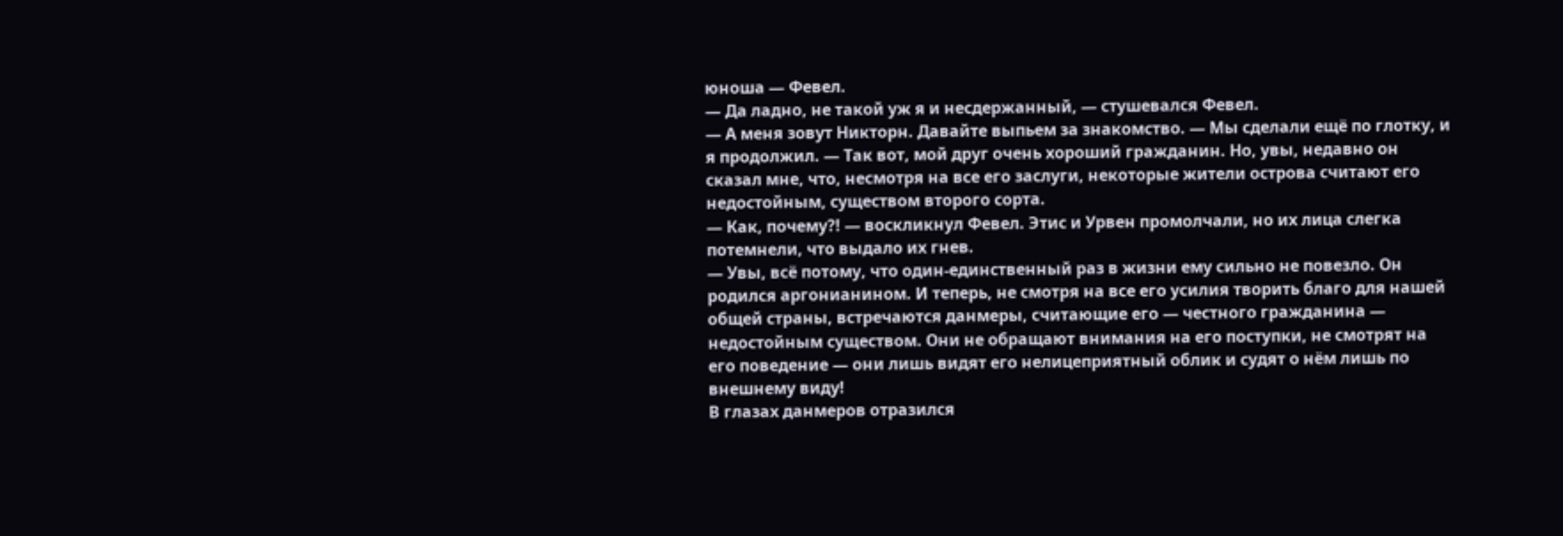юноша — Февел.
— Да ладно, не такой уж я и несдержанный, — стушевался Февел.
— А меня зовут Никторн. Давайте выпьем за знакомство. — Мы сделали ещё по глотку, и я продолжил. — Так вот, мой друг очень хороший гражданин. Но, увы, недавно он сказал мне, что, несмотря на все его заслуги, некоторые жители острова считают его недостойным, существом второго сорта.
— Как, почему?! — воскликнул Февел. Этис и Урвен промолчали, но их лица слегка потемнели, что выдало их гнев.
— Увы, всё потому, что один-единственный раз в жизни ему сильно не повезло. Он родился аргонианином. И теперь, не смотря на все его усилия творить благо для нашей общей страны, встречаются данмеры, считающие его — честного гражданина — недостойным существом. Они не обращают внимания на его поступки, не смотрят на его поведение — они лишь видят его нелицеприятный облик и судят о нём лишь по внешнему виду!
В глазах данмеров отразился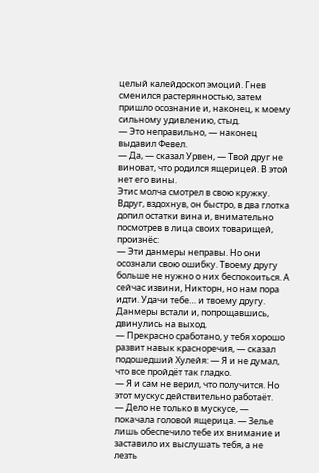целый калейдоскоп эмоций. Гнев сменился растерянностью, затем пришло осознание и, наконец, к моему сильному удивлению, стыд.
— Это неправильно, — наконец выдавил Февел.
— Да, — сказал Урвен, — Твой друг не виноват, что родился ящерицей. В этой нет его вины.
Этис молча смотрел в свою кружку. Вдруг, вздохнув, он быстро, в два глотка допил остатки вина и, внимательно посмотрев в лица своих товарищей, произнёс:
— Эти данмеры неправы. Но они осознали свою ошибку. Твоему другу больше не нужно о них беспокоиться. А сейчас извини, Никторн, но нам пора идти. Удачи тебе… и твоему другу.
Данмеры встали и, попрощавшись, двинулись на выход.
— Прекрасно сработано, у тебя хорошо развит навык красноречия, — сказал подошедший Хулейя: — Я и не думал, что все пройдёт так гладко.
— Я и сам не верил, что получится. Но этот мускус действительно работаёт.
— Дело не только в мускусе, — покачала головой ящерица. — Зелье лишь обеспечило тебе их внимание и заставило их выслушать тебя, а не лезть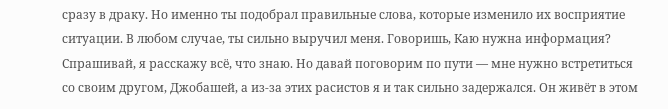сразу в драку. Но именно ты подобрал правильные слова, которые изменило их восприятие ситуации. В любом случае, ты сильно выручил меня. Говоришь, Каю нужна информация? Спрашивай, я расскажу всё, что знаю. Но давай поговорим по пути — мне нужно встретиться со своим другом, Джобашей, а из-за этих расистов я и так сильно задержался. Он живёт в этом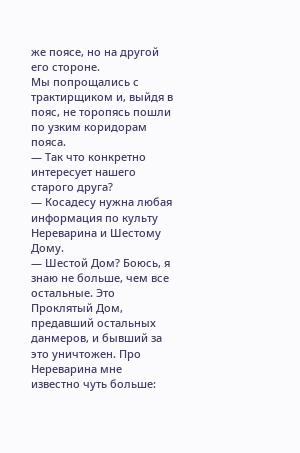же поясе, но на другой его стороне.
Мы попрощались с трактирщиком и, выйдя в пояс, не торопясь пошли по узким коридорам пояса.
— Так что конкретно интересует нашего старого друга?
— Косадесу нужна любая информация по культу Нереварина и Шестому Дому.
— Шестой Дом? Боюсь, я знаю не больше, чем все остальные. Это Проклятый Дом, предавший остальных данмеров, и бывший за это уничтожен. Про Нереварина мне известно чуть больше: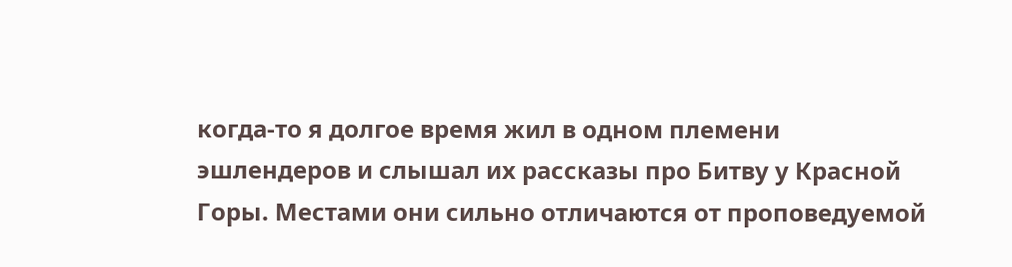когда-то я долгое время жил в одном племени эшлендеров и слышал их рассказы про Битву у Красной Горы. Местами они сильно отличаются от проповедуемой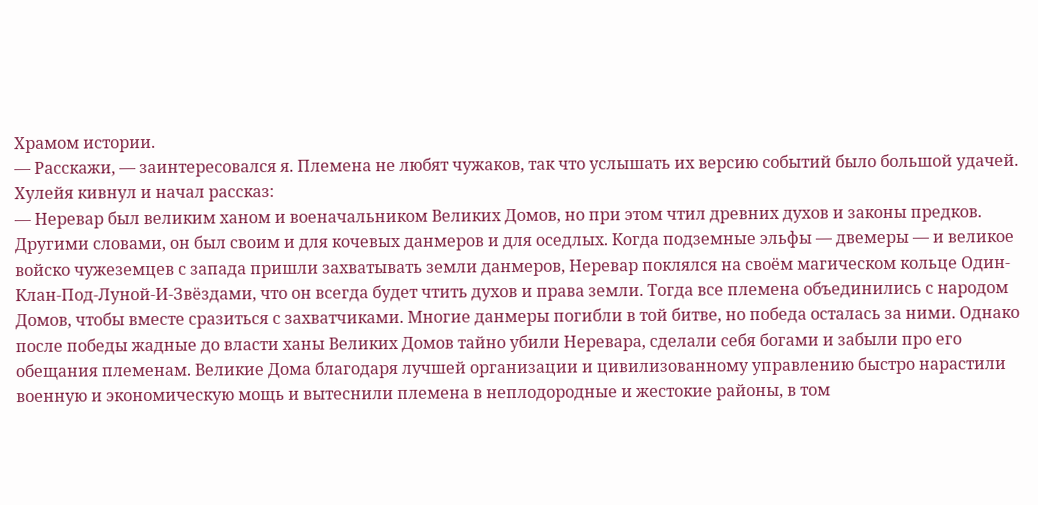Храмом истории.
— Расскажи, — заинтересовался я. Племена не любят чужаков, так что услышать их версию событий было большой удачей. Хулейя кивнул и начал рассказ:
— Неревар был великим ханом и военачальником Великих Домов, но при этом чтил древних духов и законы предков. Другими словами, он был своим и для кочевых данмеров и для оседлых. Когда подземные эльфы — двемеры — и великое войско чужеземцев с запада пришли захватывать земли данмеров, Неревар поклялся на своём магическом кольце Один-Клан-Под-Луной-И-Звёздами, что он всегда будет чтить духов и права земли. Тогда все племена объединились с народом Домов, чтобы вместе сразиться с захватчиками. Многие данмеры погибли в той битве, но победа осталась за ними. Однако после победы жадные до власти ханы Великих Домов тайно убили Неревара, сделали себя богами и забыли про его обещания племенам. Великие Дома благодаря лучшей организации и цивилизованному управлению быстро нарастили военную и экономическую мощь и вытеснили племена в неплодородные и жестокие районы, в том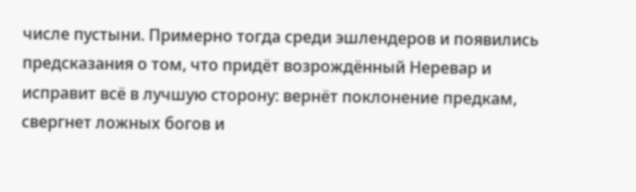числе пустыни. Примерно тогда среди эшлендеров и появились предсказания о том, что придёт возрождённый Неревар и исправит всё в лучшую сторону: вернёт поклонение предкам, свергнет ложных богов и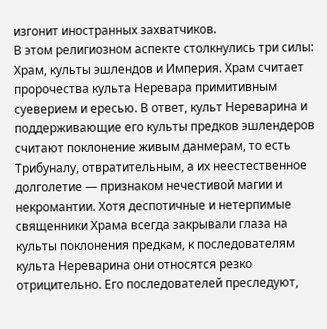изгонит иностранных захватчиков.
В этом религиозном аспекте столкнулись три силы: Храм, культы эшлендов и Империя. Храм считает пророчества культа Неревара примитивным суеверием и ересью. В ответ, культ Нереварина и поддерживающие его культы предков эшлендеров считают поклонение живым данмерам, то есть Трибуналу, отвратительным, а их неестественное долголетие — признаком нечестивой магии и некромантии. Хотя деспотичные и нетерпимые священники Храма всегда закрывали глаза на культы поклонения предкам, к последователям культа Нереварина они относятся резко отрицительно. Его последователей преследуют,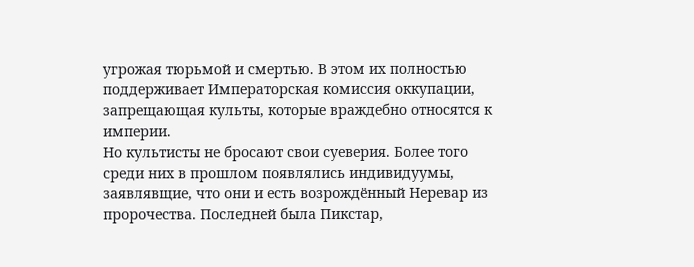угрожая тюрьмой и смертью. В этом их полностью поддерживает Императорская комиссия оккупации, запрещающая культы, которые враждебно относятся к империи.
Но культисты не бросают свои суеверия. Более того среди них в прошлом появлялись индивидуумы, заявлявщие, что они и есть возрождённый Неревар из пророчества. Последней была Пикстар,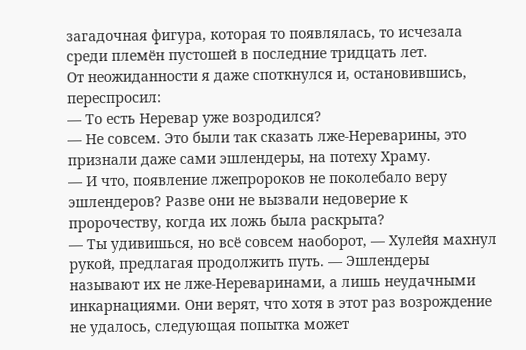загадочная фигура, которая то появлялась, то исчезала среди племён пустошей в последние тридцать лет.
От неожиданности я даже споткнулся и, остановившись, переспросил:
— То есть Неревар уже возродился?
— Не совсем. Это были так сказать лже-Нереварины, это признали даже сами эшлендеры, на потеху Храму.
— И что, появление лжепророков не поколебало веру эшлендеров? Разве они не вызвали недоверие к пророчеству, когда их ложь была раскрыта?
— Ты удивишься, но всё совсем наоборот, — Хулейя махнул рукой, предлагая продолжить путь. — Эшлендеры называют их не лже-Нереваринами, а лишь неудачными инкарнациями. Они верят, что хотя в этот раз возрождение не удалось, следующая попытка может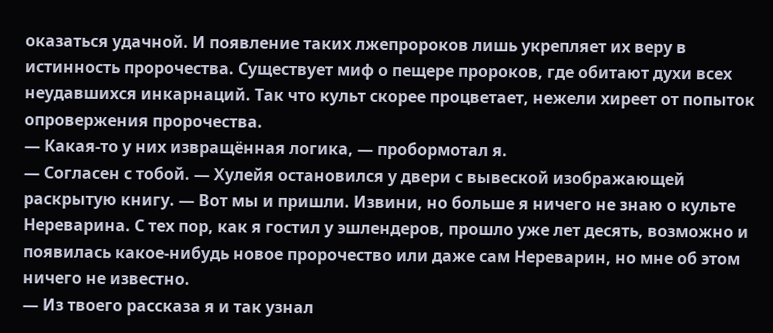оказаться удачной. И появление таких лжепророков лишь укрепляет их веру в истинность пророчества. Существует миф о пещере пророков, где обитают духи всех неудавшихся инкарнаций. Так что культ скорее процветает, нежели хиреет от попыток опровержения пророчества.
— Какая-то у них извращённая логика, — пробормотал я.
— Согласен с тобой. — Хулейя остановился у двери с вывеской изображающей раскрытую книгу. — Вот мы и пришли. Извини, но больше я ничего не знаю о культе Нереварина. С тех пор, как я гостил у эшлендеров, прошло уже лет десять, возможно и появилась какое-нибудь новое пророчество или даже сам Нереварин, но мне об этом ничего не известно.
— Из твоего рассказа я и так узнал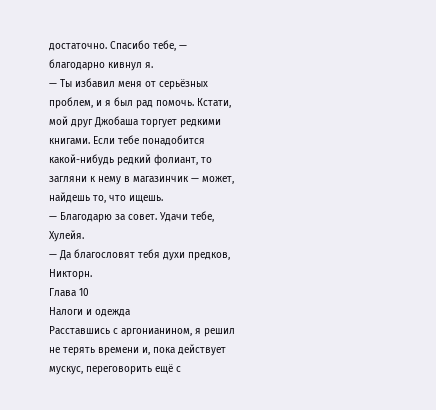достаточно. Спасибо тебе, — благодарно кивнул я.
— Ты избавил меня от серьёзных проблем, и я был рад помочь. Кстати, мой друг Джобаша торгует редкими книгами. Если тебе понадобится какой-нибудь редкий фолиант, то загляни к нему в магазинчик — может, найдешь то, что ищешь.
— Благодарю за совет. Удачи тебе, Хулейя.
— Да благословят тебя духи предков, Никторн.
Глава 10
Налоги и одежда
Расставшись с аргонианином, я решил не терять времени и, пока действует мускус, переговорить ещё с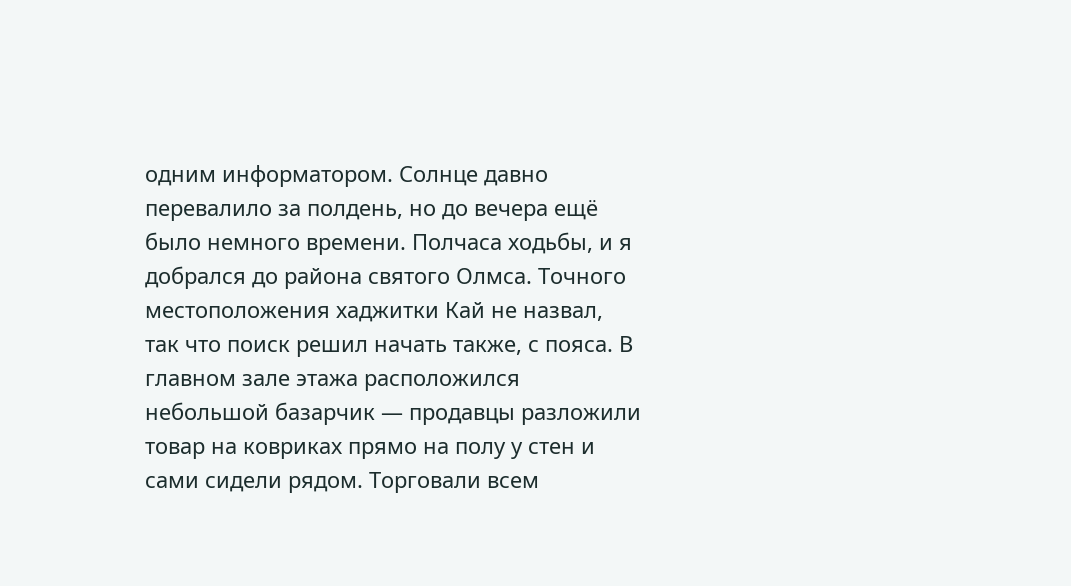одним информатором. Солнце давно перевалило за полдень, но до вечера ещё было немного времени. Полчаса ходьбы, и я добрался до района святого Олмса. Точного местоположения хаджитки Кай не назвал, так что поиск решил начать также, с пояса. В главном зале этажа расположился небольшой базарчик — продавцы разложили товар на ковриках прямо на полу у стен и сами сидели рядом. Торговали всем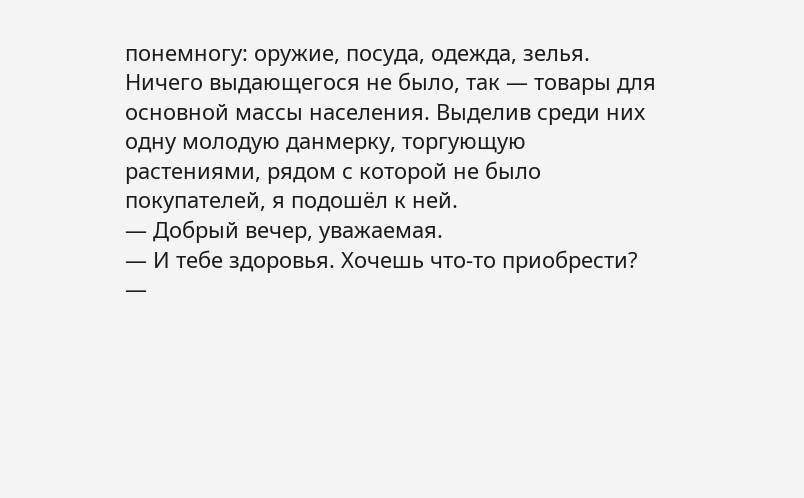понемногу: оружие, посуда, одежда, зелья. Ничего выдающегося не было, так — товары для основной массы населения. Выделив среди них одну молодую данмерку, торгующую растениями, рядом с которой не было покупателей, я подошёл к ней.
— Добрый вечер, уважаемая.
— И тебе здоровья. Хочешь что-то приобрести?
—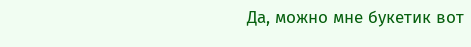Да, можно мне букетик вот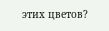этих цветов?